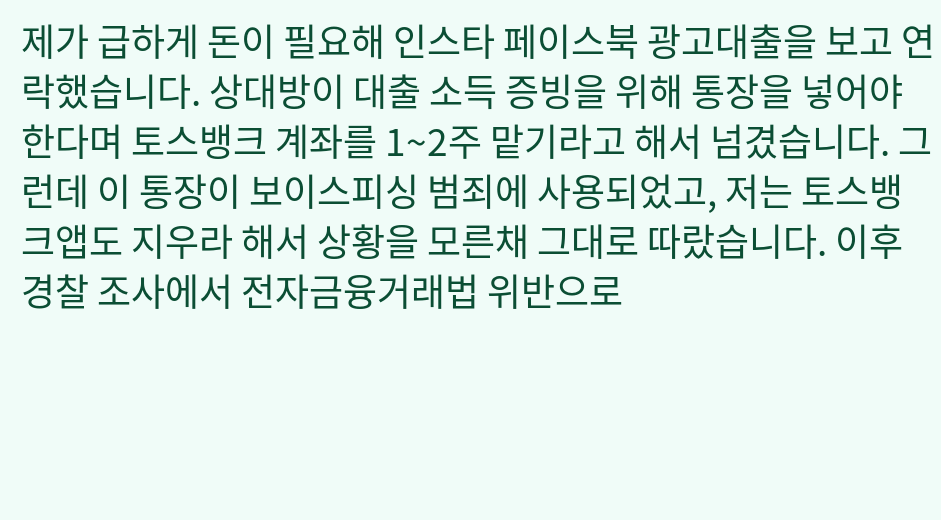제가 급하게 돈이 필요해 인스타 페이스북 광고대출을 보고 연락했습니다. 상대방이 대출 소득 증빙을 위해 통장을 넣어야 한다며 토스뱅크 계좌를 1~2주 맡기라고 해서 넘겼습니다. 그런데 이 통장이 보이스피싱 범죄에 사용되었고, 저는 토스뱅크앱도 지우라 해서 상황을 모른채 그대로 따랐습니다. 이후 경찰 조사에서 전자금융거래법 위반으로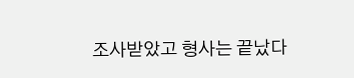조사받았고 형사는 끝났다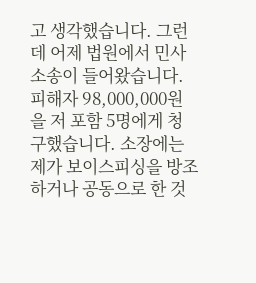고 생각했습니다. 그런데 어제 법원에서 민사소송이 들어왔습니다. 피해자 98,000,000원을 저 포함 5명에게 청구했습니다. 소장에는 제가 보이스피싱을 방조하거나 공동으로 한 것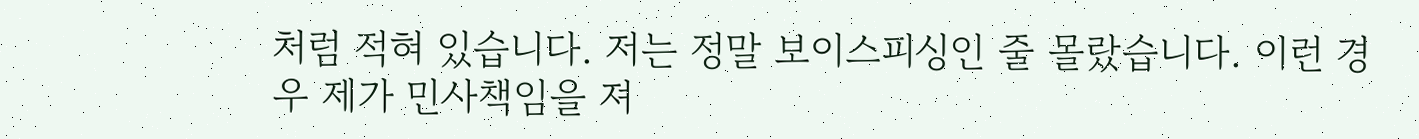처럼 적혀 있습니다. 저는 정말 보이스피싱인 줄 몰랐습니다. 이런 경우 제가 민사책임을 져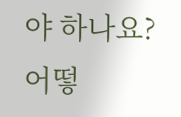야 하나요? 어떻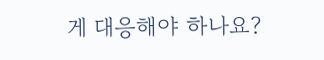게 대응해야 하나요?